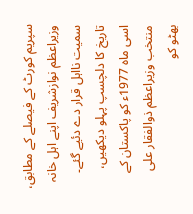سپریم کورٹ کے فیصلے کے مطابق، وزیراعظم نوازشریف اپنے اہل خانہ سمیت نااہل قرار دے دئیے گئے۔ تاریخ کا دلچسپ پہلو دیکھیں، اسی ماہ 1977ء کو پاکستان کے منتخب وزیراعظم ذوالفقار علی بھٹو کو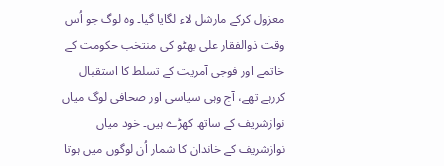معزول کرکے مارشل لاء لگایا گیا۔ وہ لوگ جو اُس وقت ذوالفقار علی بھٹو کی منتخب حکومت کے خاتمے اور فوجی آمریت کے تسلط کا استقبال کررہے تھے، آج وہی سیاسی اور صحافی لوگ میاں نوازشریف کے ساتھ کھڑے ہیں۔ خود میاں نوازشریف کے خاندان کا شمار اُن لوگوں میں ہوتا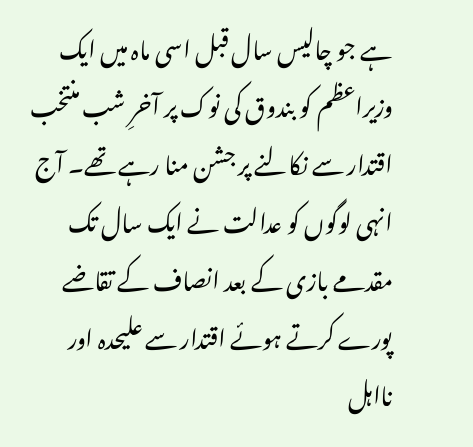ہے جو چالیس سال قبل اسی ماہ میں ایک وزیراعظم کو بندوق کی نوک پر آخرِ شب منتخب اقتدار سے نکالنے پر جشن منا رہے تھے۔ آج انہی لوگوں کو عدالت نے ایک سال تک مقدمے بازی کے بعد انصاف کے تقاضے پورے کرتے ہوئے اقتدار سے علیحدہ اور نااہل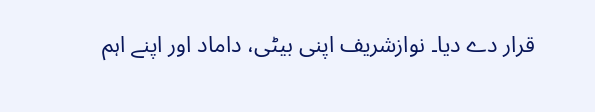قرار دے دیا۔ نوازشریف اپنی بیٹی، داماد اور اپنے اہم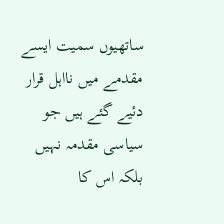ساتھیوں سمیت ایسے مقدمے میں نااہل قرار دئیے گئے ہیں جو سیاسی مقدمہ نہیں بلکہ اس کا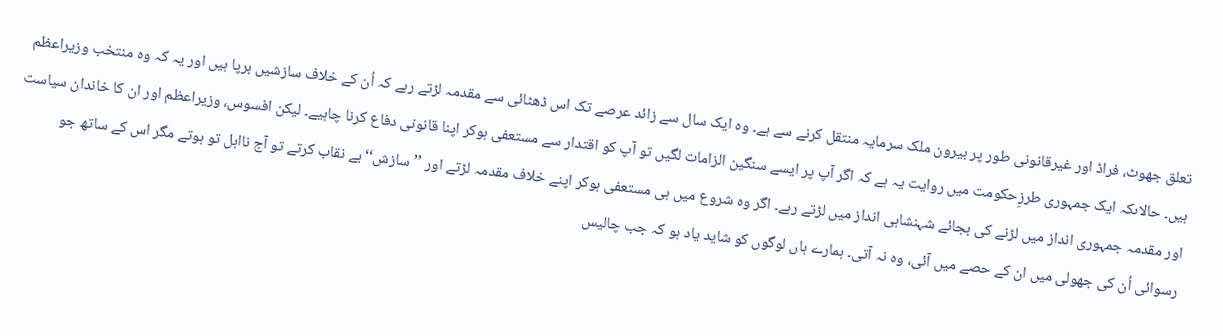تعلق جھوٹ، فراڈ اور غیرقانونی طور پر بیرون ملک سرمایہ منتقل کرنے سے ہے۔ وہ ایک سال سے زائد عرصے تک اس ڈھٹائی سے مقدمہ لڑتے رہے کہ اُن کے خلاف سازشیں برپا ہیں اور یہ کہ وہ منتخب وزیراعظم ہیں۔ حالاںکہ ایک جمہوری طرزِحکومت میں روایت یہ ہے کہ اگر آپ پر ایسے سنگین الزامات لگیں تو آپ کو اقتدار سے مستعفی ہوکر اپنا قانونی دفاع کرنا چاہیے۔ لیکن افسوس، وزیراعظم اور ان کا خاندان سیاست اور مقدمہ جمہوری انداز میں لڑنے کی بجائے شہنشاہی انداز میں لڑتے رہے۔ اگر وہ شروع میں ہی مستعفی ہوکر اپنے خلاف مقدمہ لڑتے اور ’’سازش‘‘ بے نقاب کرتے تو آج نااہل تو ہوتے مگر اس کے ساتھ جو رسوائی اُن کی جھولی میں ان کے حصے میں آئی، وہ نہ آتی۔ ہمارے ہاں لوگوں کو شاید یاد ہو کہ جب چالیس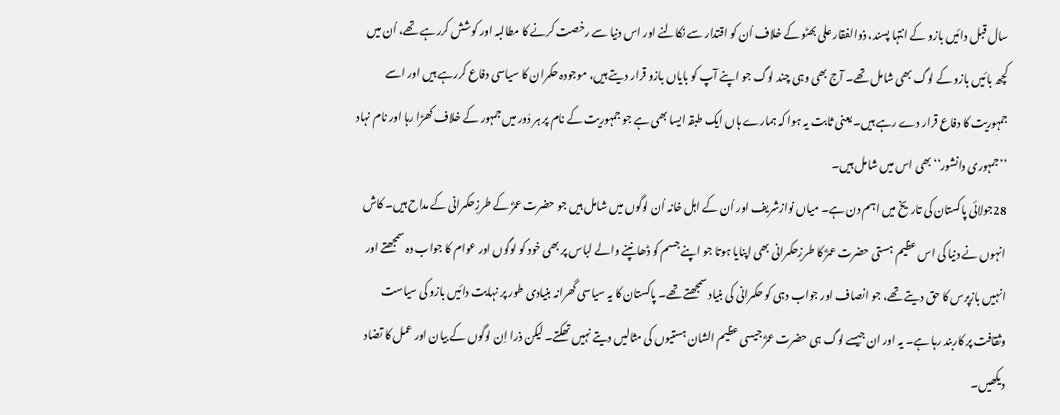سال قبل دائیں بازو کے انتہا پسند، ذوالفقار علی بھٹو کے خلاف اُن کو اقتدار سے نکالنے اور اس دنیا سے رخصت کرنے کا مطالبہ اور کوشش کررہے تھے، اُن میں کچھ بائیں بازو کے لوگ بھی شامل تھے۔ آج بھی وہی چند لوگ جو اپنے آپ کو بایاں بازو قرار دیتے ہیں، موجودہ حکمران کا سیاسی دفاع کررہے ہیں اور اسے جمہوریت کا دفاع قرار دے رہے ہیں۔ یعنی ثابت یہ ہوا کہ ہمارے ہاں ایک طبقہ ایسا بھی ہے جو جمہوریت کے نام پر ہر دَور میں جمہور کے خلاف کھڑا رہا اور نام نہاد ’’جمہوری دانشور‘‘ بھی اس میں شامل ہیں۔
28جولائی پاکستان کی تاریخ میں اہم دن ہے۔ میاں نوازشریف اور اُن کے اہل خانہ اُن لوگوں میں شامل ہیں جو حضرت عمرؓ کے طرزِحکمرانی کے مداح ہیں۔ کاش انہوں نے دنیا کی اس عظیم ہستی حضرت عمرؓ کا طرزِحکمرانی بھی اپنایا ہوتا جو اپنے جسم کو ڈھانپنے والے لباس پر بھی خود کو لوگوں اور عوام کا جواب دہ سمجھتے اور انہیں بازپرس کا حق دیتے تھے، جو انصاف اور جواب دہی کو حکمرانی کی بنیاد سمجھتے تھے۔ پاکستان کا یہ سیاسی گھرانہ بنیادی طور پر نہایت دائیں بازو کی سیاست وثقافت پر کاربند رہا ہے۔ یہ اور ان جیسے لوگ ہی حضرت عمرؓ جیسی عظیم الشان ہستیوں کی مثالیں دیتے نہیں تھکتے۔ لیکن ذرا اِن لوگوں کے بیان اور عمل کا تضاد دیکھیں۔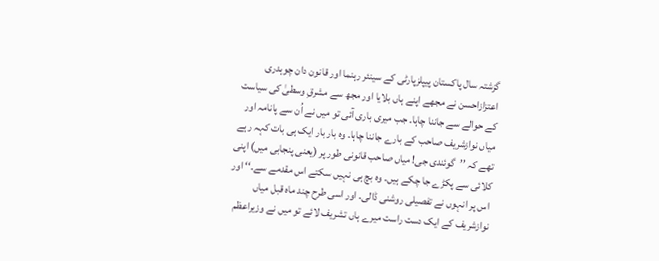گزشتہ سال پاکستان پیپلزپارٹی کے سینئر رہنما اور قانون دان چوہدری اعتزازاحسن نے مجھے اپنے ہاں بلایا اور مجھ سے مشرقِ وسطیٰ کی سیاست کے حوالے سے جاننا چاہا۔ جب میری باری آئی تو میں نے اُن سے پانامہ اور میاں نوازشریف صاحب کے بارے جاننا چاہا۔ وہ بار بار ایک ہی بات کہہ رہے تھے کہ ’’گوئندی جی! میاں صاحب قانونی طور پر (یعنی پنجابی میں) اپنی کلائی سے پکڑے جا چکے ہیں۔ وہ بچ ہی نہیں سکتے اس مقدمے سے۔‘‘ اور اس پر انہوں نے تفصیلی روشنی ڈالی۔ اور اسی طرح چند ماہ قبل میاں نوازشریف کے ایک دست راست میرے ہاں تشریف لائے تو میں نے وزیراعظم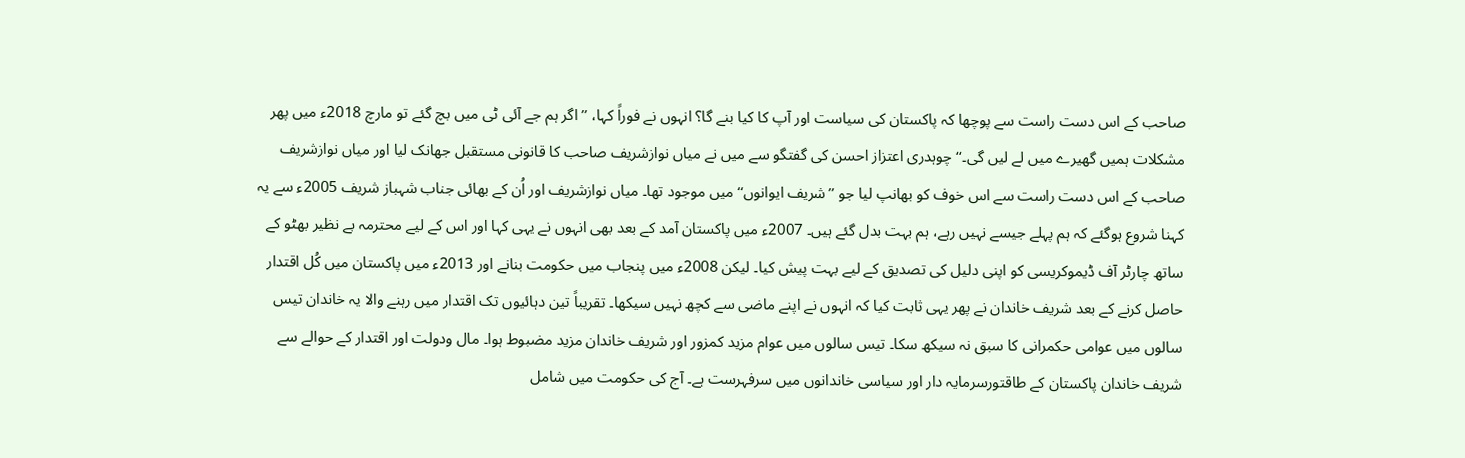صاحب کے اس دست راست سے پوچھا کہ پاکستان کی سیاست اور آپ کا کیا بنے گا؟ انہوں نے فوراً کہا، ’’اگر ہم جے آئی ٹی میں بچ گئے تو مارچ 2018ء میں پھر مشکلات ہمیں گھیرے میں لے لیں گی۔‘‘ چوہدری اعتزاز احسن کی گفتگو سے میں نے میاں نوازشریف صاحب کا قانونی مستقبل جھانک لیا اور میاں نوازشریف صاحب کے اس دست راست سے اس خوف کو بھانپ لیا جو ’’شریف ایوانوں‘‘ میں موجود تھا۔ میاں نوازشریف اور اُن کے بھائی جناب شہباز شریف 2005ء سے یہ کہنا شروع ہوگئے کہ ہم پہلے جیسے نہیں رہے، ہم بہت بدل گئے ہیں۔ 2007ء میں پاکستان آمد کے بعد بھی انہوں نے یہی کہا اور اس کے لیے محترمہ بے نظیر بھٹو کے ساتھ چارٹر آف ڈیموکریسی کو اپنی دلیل کی تصدیق کے لیے بہت پیش کیا۔ لیکن 2008ء میں پنجاب میں حکومت بنانے اور 2013ء میں پاکستان میں کُل اقتدار حاصل کرنے کے بعد شریف خاندان نے پھر یہی ثابت کیا کہ انہوں نے اپنے ماضی سے کچھ نہیں سیکھا۔ تقریباً تین دہائیوں تک اقتدار میں رہنے والا یہ خاندان تیس سالوں میں عوامی حکمرانی کا سبق نہ سیکھ سکا۔ تیس سالوں میں عوام مزید کمزور اور شریف خاندان مزید مضبوط ہوا۔ مال ودولت اور اقتدار کے حوالے سے شریف خاندان پاکستان کے طاقتورسرمایہ دار اور سیاسی خاندانوں میں سرفہرست ہے۔ آج کی حکومت میں شامل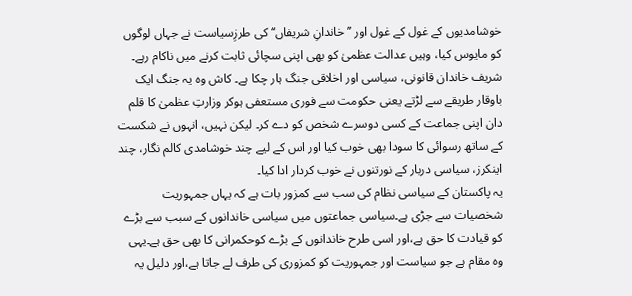خوشامدیوں کے غول کے غول اور ’’خاندانِ شریفاں‘‘ کی طرزِسیاست نے جہاں لوگوں کو مایوس کیا، وہیں عدالت عظمیٰ کو بھی اپنی سچائی ثابت کرنے میں ناکام رہے۔ شریف خاندان قانونی، سیاسی اور اخلاقی جنگ ہار چکا ہے۔ کاش وہ یہ جنگ ایک باوقار طریقے سے لڑتے یعنی حکومت سے فوری مستعفی ہوکر وزارتِ عظمیٰ کا قلم دان اپنی جماعت کے کسی دوسرے شخص کو دے کر۔ لیکن نہیں، انہوں نے شکست کے ساتھ رسوائی کا سودا بھی خوب کیا اور اس کے لیے چند خوشامدی کالم نگار، چند اینکرز، سیاسی دربار کے نورتنوں نے خوب کردار ادا کیا۔
یہ پاکستان کے سیاسی نظام کی سب سے کمزور بات ہے کہ یہاں جمہوریت شخصیات سے جڑی ہے۔سیاسی جماعتوں میں سیاسی خاندانوں کے سبب سے بڑے کو قیادت کا حق ہے،اور اسی طرح خاندانوں کے بڑے کوحکمرانی کا بھی حق ہے۔یہی وہ مقام ہے جو سیاست اور جمہوریت کو کمزوری کی طرف لے جاتا ہے،اور دلیل یہ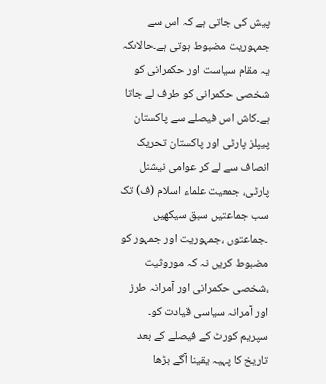پیش کی جاتی ہے کہ اس سے جمہوریت مضبوط ہوتی ہے۔حالاںکہ یہ مقام سیاست اور حکمرانی کو شخصی حکمرانی کو طرف لے جاتا ہے۔کاش اس فیصلے سے پاکستان پیپلز پارٹی اور پاکستان تحریک انصاف سے لے کر عوامی نیشنل پارٹی، جمعیت علماء اسلام (ف) تک سب جماعتیں سبق سیکھیں ۔جماعتوں ،جمہوریت اور جمہور کو مضبوط کریں نہ کہ موروثیت ،شخصی حکمرانی اور آمرانہ طرز اور آمرانہ سیاسی قیادت کو۔
سپریم کورٹ کے فیصلے کے بعد تاریخ کا پہیہ یقینا آگے بڑھا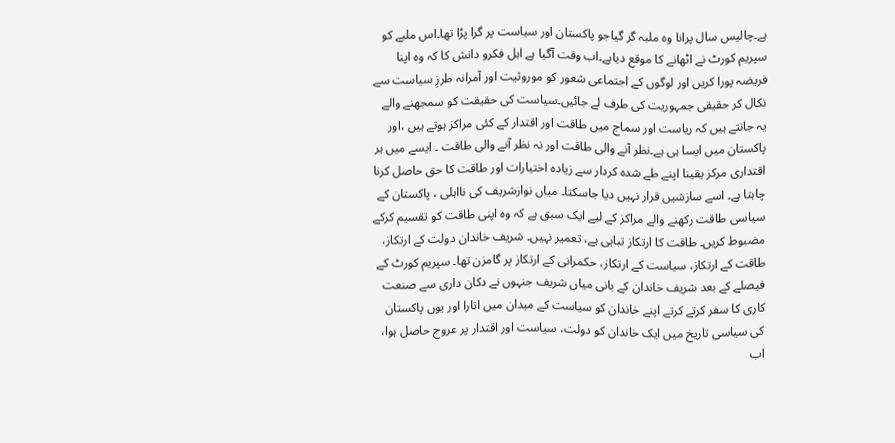ہے۔چالیس سال پرانا وہ ملبہ گر گیاجو پاکستان اور سیاست پر گرا پڑا تھا۔اس ملبے کو سپریم کورٹ نے اٹھانے کا موقع دیاہے۔اب وقت آگیا ہے اہل فکرو دانش کا کہ وہ اپنا فریضہ پورا کریں اور لوگوں کے اجتماعی شعور کو موروثیت اور آمرانہ طرزِ سیاست سے نکال کر حقیقی جمہوریت کی طرف لے جائیں۔سیاست کی حقیقت کو سمجھنے والے یہ جانتے ہیں کہ ریاست اور سماج میں طاقت اور اقتدار کے کئی مراکز ہوتے ہیں ،اور پاکستان میں ایسا ہی ہے۔نظر آنے والی طاقت اور نہ نظر آنے والی طاقت ۔ ایسے میں ہر اقتداری مرکز یقینا اپنے طے شدہ کردار سے زیادہ اختیارات اور طاقت کا حق حاصل کرنا چاہتا ہے۔ اسے سازشیں قرار نہیں دیا جاسکتا۔ میاں نوازشریف کی نااہلی ، پاکستان کے سیاسی طاقت رکھنے والے مراکز کے لیے ایک سبق ہے کہ وہ اپنی طاقت کو تقسیم کرکے مضبوط کریں۔ طاقت کا ارتکاز تباہی ہے، تعمیر نہیں۔ شریف خاندان دولت کے ارتکاز، طاقت کے ارتکاز، سیاست کے ارتکاز، حکمرانی کے ارتکاز پر گامزن تھا۔ سپریم کورٹ کے فیصلے کے بعد شریف خاندان کے بانی میاں شریف جنہوں نے دکان داری سے صنعت کاری کا سفر کرتے کرتے اپنے خاندان کو سیاست کے میدان میں اتارا اور یوں پاکستان کی سیاسی تاریخ میں ایک خاندان کو دولت، سیاست اور اقتدار پر عروج حاصل ہوا، اب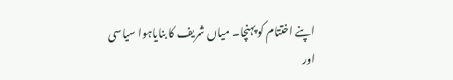اپنے اختتام کو پہنچا۔ میاں شریف کا بنایاہوا سیاسی اور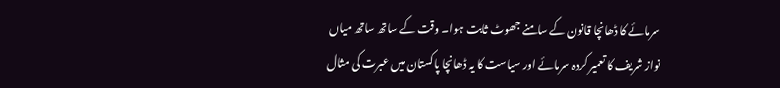سرمائے کا ڈھانچا قانون کے سامنے جھوٹ ثابت ہوا۔ وقت کے ساتھ ساتھ میاں نواز شریف کا تعمیر کردہ سرمائے اور سیاست کا یہ ڈھانچا پاکستان میں عبرت کی مثال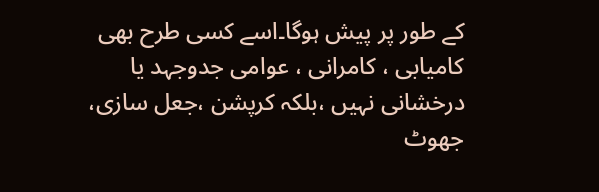کے طور پر پیش ہوگا۔اسے کسی طرح بھی کامیابی ، کامرانی ، عوامی جدوجہد یا درخشانی نہیں ،بلکہ کرپشن ،جعل سازی، جھوٹ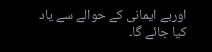اوربے ایمانی کے حوالے سے یاد کیا جائے گا۔